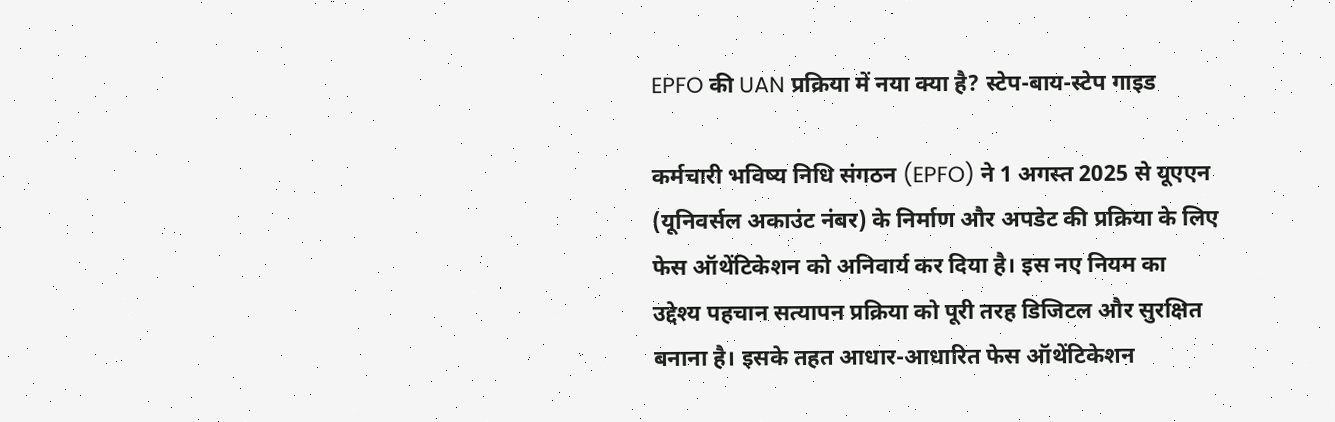EPFO की UAN प्रक्रिया में नया क्या है? स्टेप-बाय-स्टेप गाइड

कर्मचारी भविष्य निधि संगठन (EPFO) ने 1 अगस्त 2025 से यूएएन (यूनिवर्सल अकाउंट नंबर) के निर्माण और अपडेट की प्रक्रिया के लिए फेस ऑथेंटिकेशन को अनिवार्य कर दिया है। इस नए नियम का उद्देश्य पहचान सत्यापन प्रक्रिया को पूरी तरह डिजिटल और सुरक्षित बनाना है। इसके तहत आधार-आधारित फेस ऑथेंटिकेशन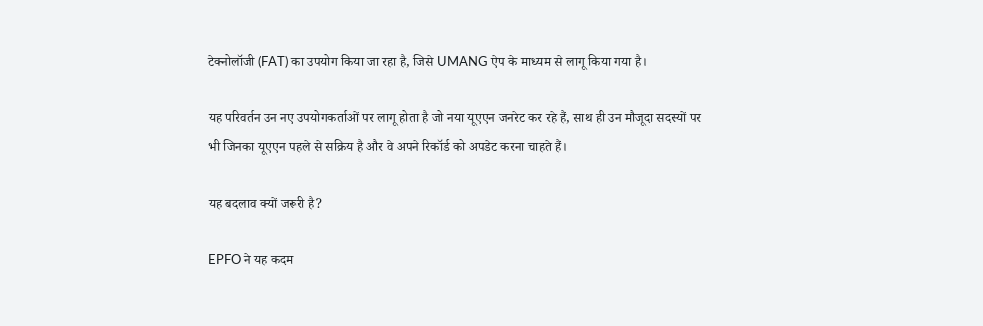टेक्नोलॉजी (FAT) का उपयोग किया जा रहा है, जिसे UMANG ऐप के माध्यम से लागू किया गया है।

यह परिवर्तन उन नए उपयोगकर्ताओं पर लागू होता है जो नया यूएएन जनरेट कर रहे हैं, साथ ही उन मौजूदा सदस्यों पर भी जिनका यूएएन पहले से सक्रिय है और वे अपने रिकॉर्ड को अपडेट करना चाहते हैं।

यह बदलाव क्यों जरूरी है?

EPFO ने यह कदम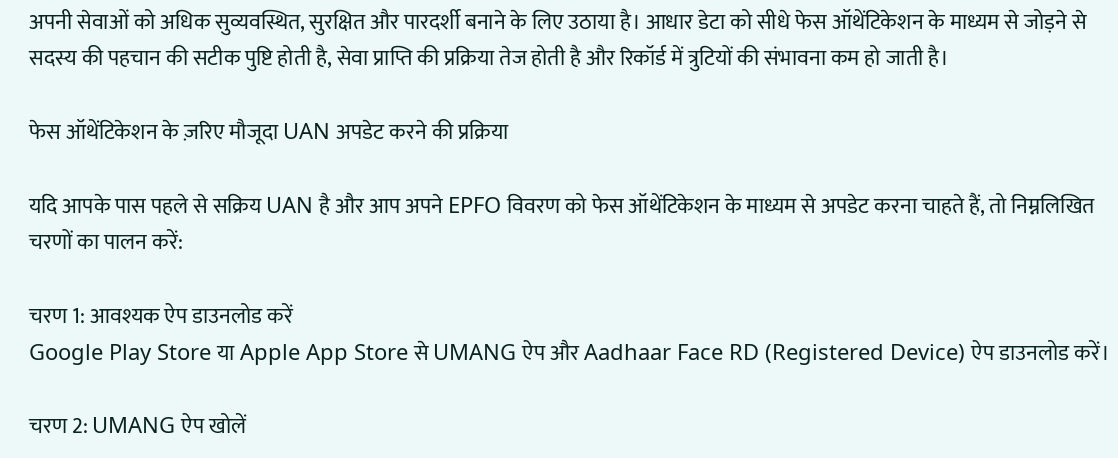अपनी सेवाओं को अधिक सुव्यवस्थित, सुरक्षित और पारदर्शी बनाने के लिए उठाया है। आधार डेटा को सीधे फेस ऑथेंटिकेशन के माध्यम से जोड़ने से सदस्य की पहचान की सटीक पुष्टि होती है, सेवा प्राप्ति की प्रक्रिया तेज होती है और रिकॉर्ड में त्रुटियों की संभावना कम हो जाती है।

फेस ऑथेंटिकेशन के ज़रिए मौजूदा UAN अपडेट करने की प्रक्रिया

यदि आपके पास पहले से सक्रिय UAN है और आप अपने EPFO विवरण को फेस ऑथेंटिकेशन के माध्यम से अपडेट करना चाहते हैं, तो निम्नलिखित चरणों का पालन करें:

चरण 1: आवश्यक ऐप डाउनलोड करें
Google Play Store या Apple App Store से UMANG ऐप और Aadhaar Face RD (Registered Device) ऐप डाउनलोड करें।

चरण 2: UMANG ऐप खोलें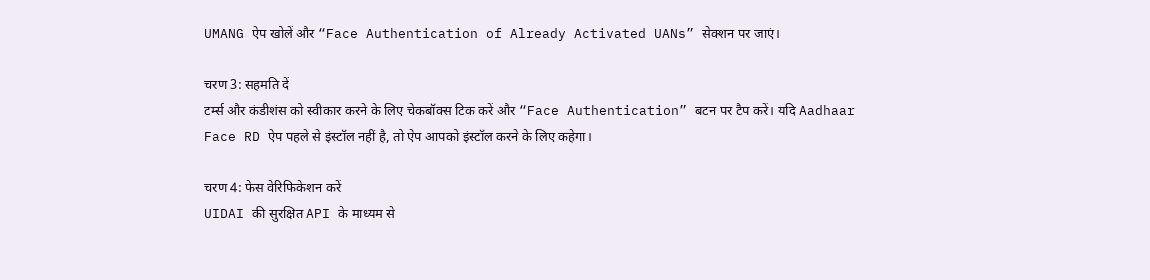UMANG ऐप खोलें और “Face Authentication of Already Activated UANs” सेक्शन पर जाएं।

चरण 3: सहमति दें
टर्म्स और कंडीशंस को स्वीकार करने के लिए चेकबॉक्स टिक करें और “Face Authentication” बटन पर टैप करें। यदि Aadhaar Face RD ऐप पहले से इंस्टॉल नहीं है, तो ऐप आपको इंस्टॉल करने के लिए कहेगा।

चरण 4: फेस वेरिफिकेशन करें
UIDAI की सुरक्षित API के माध्यम से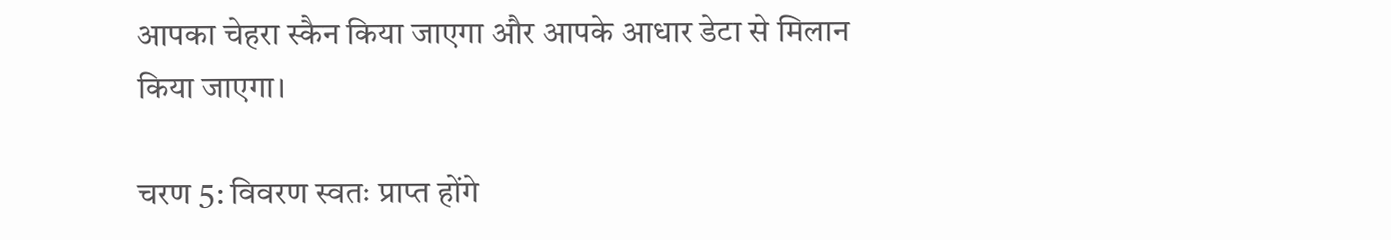आपका चेहरा स्कैन किया जाएगा और आपके आधार डेटा से मिलान किया जाएगा।

चरण 5: विवरण स्वतः प्राप्त होंगे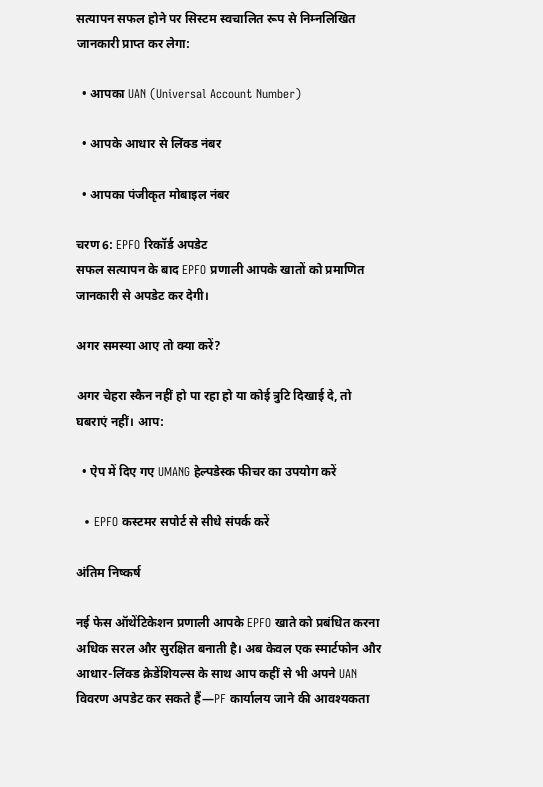सत्यापन सफल होने पर सिस्टम स्वचालित रूप से निम्नलिखित जानकारी प्राप्त कर लेगा:

  • आपका UAN (Universal Account Number)

  • आपके आधार से लिंक्ड नंबर

  • आपका पंजीकृत मोबाइल नंबर

चरण 6: EPFO रिकॉर्ड अपडेट
सफल सत्यापन के बाद EPFO प्रणाली आपके खातों को प्रमाणित जानकारी से अपडेट कर देगी।

अगर समस्या आए तो क्या करें?

अगर चेहरा स्कैन नहीं हो पा रहा हो या कोई त्रुटि दिखाई दे, तो घबराएं नहीं। आप:

  • ऐप में दिए गए UMANG हेल्पडेस्क फीचर का उपयोग करें

  • EPFO कस्टमर सपोर्ट से सीधे संपर्क करें

अंतिम निष्कर्ष

नई फेस ऑथेंटिकेशन प्रणाली आपके EPFO खाते को प्रबंधित करना अधिक सरल और सुरक्षित बनाती है। अब केवल एक स्मार्टफोन और आधार-लिंक्ड क्रेडेंशियल्स के साथ आप कहीं से भी अपने UAN विवरण अपडेट कर सकते हैं—PF कार्यालय जाने की आवश्यकता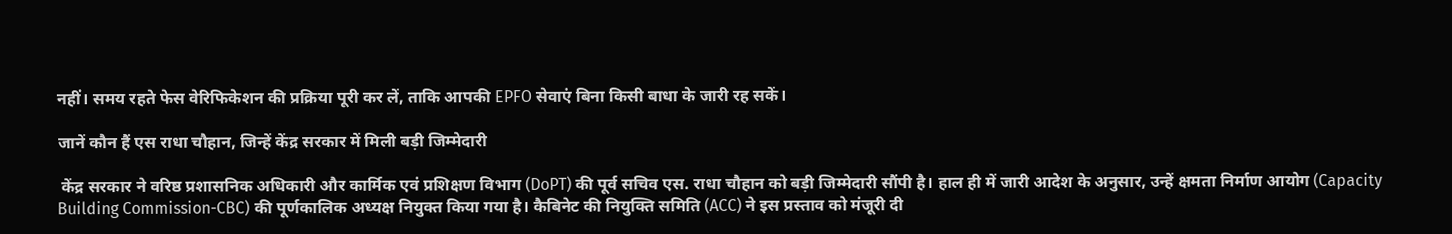नहीं। समय रहते फेस वेरिफिकेशन की प्रक्रिया पूरी कर लें, ताकि आपकी EPFO सेवाएं बिना किसी बाधा के जारी रह सकें।

जानें कौन हैं एस राधा चौहान, जिन्हें केंद्र सरकार में मिली बड़ी जिम्मेदारी

 केंद्र सरकार ने वरिष्ठ प्रशासनिक अधिकारी और कार्मिक एवं प्रशिक्षण विभाग (DoPT) की पूर्व सचिव एस. राधा चौहान को बड़ी जिम्मेदारी सौंपी है। हाल ही में जारी आदेश के अनुसार, उन्हें क्षमता निर्माण आयोग (Capacity Building Commission-CBC) की पूर्णकालिक अध्यक्ष नियुक्त किया गया है। कैबिनेट की नियुक्ति समिति (ACC) ने इस प्रस्ताव को मंजूरी दी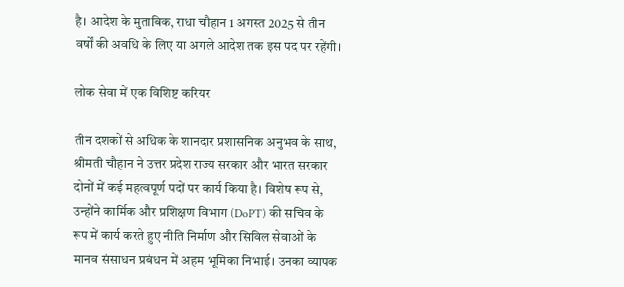है। आदेश के मुताबिक, राधा चौहान 1 अगस्त 2025 से तीन वर्षों की अवधि के लिए या अगले आदेश तक इस पद पर रहेंगी।

लोक सेवा में एक विशिष्ट करियर

तीन दशकों से अधिक के शानदार प्रशासनिक अनुभव के साथ, श्रीमती चौहान ने उत्तर प्रदेश राज्य सरकार और भारत सरकार दोनों में कई महत्वपूर्ण पदों पर कार्य किया है। विशेष रूप से, उन्होंने कार्मिक और प्रशिक्षण विभाग (DoPT) की सचिव के रूप में कार्य करते हुए नीति निर्माण और सिविल सेवाओं के मानव संसाधन प्रबंधन में अहम भूमिका निभाई। उनका व्यापक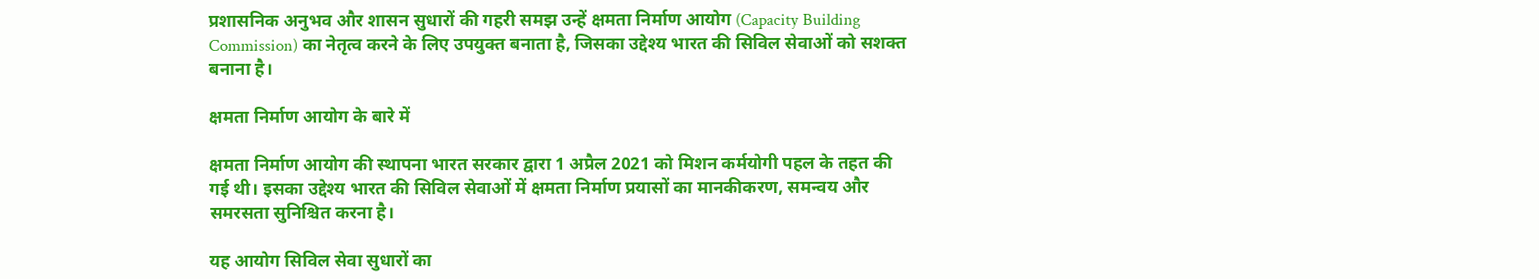प्रशासनिक अनुभव और शासन सुधारों की गहरी समझ उन्हें क्षमता निर्माण आयोग (Capacity Building Commission) का नेतृत्व करने के लिए उपयुक्त बनाता है, जिसका उद्देश्य भारत की सिविल सेवाओं को सशक्त बनाना है।

क्षमता निर्माण आयोग के बारे में

क्षमता निर्माण आयोग की स्थापना भारत सरकार द्वारा 1 अप्रैल 2021 को मिशन कर्मयोगी पहल के तहत की गई थी। इसका उद्देश्य भारत की सिविल सेवाओं में क्षमता निर्माण प्रयासों का मानकीकरण, समन्वय और समरसता सुनिश्चित करना है।

यह आयोग सिविल सेवा सुधारों का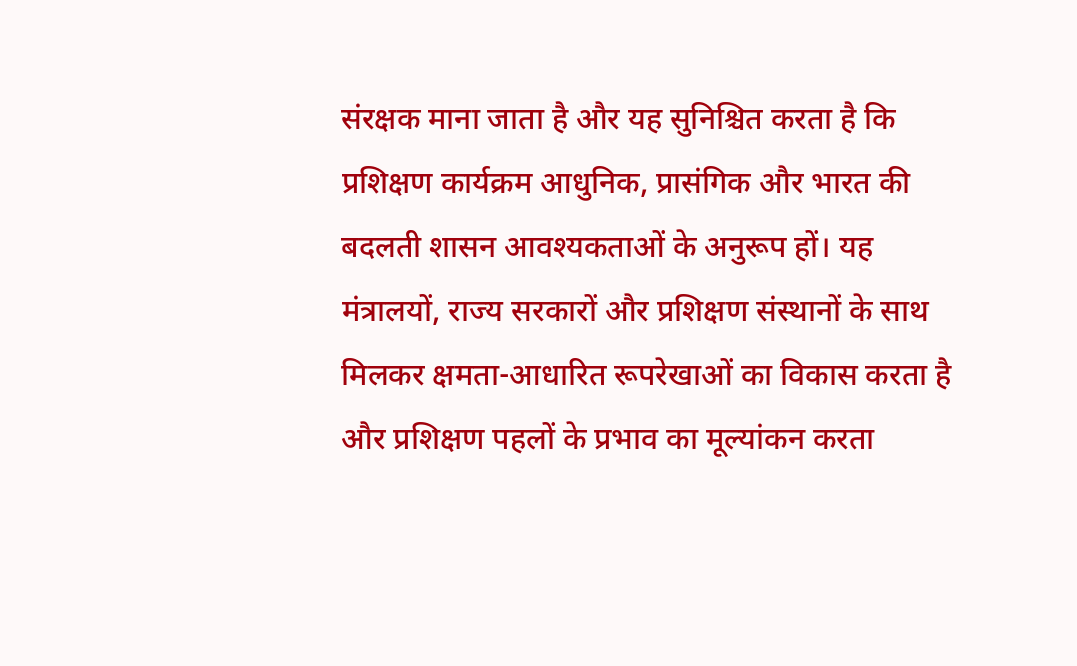संरक्षक माना जाता है और यह सुनिश्चित करता है कि प्रशिक्षण कार्यक्रम आधुनिक, प्रासंगिक और भारत की बदलती शासन आवश्यकताओं के अनुरूप हों। यह मंत्रालयों, राज्य सरकारों और प्रशिक्षण संस्थानों के साथ मिलकर क्षमता-आधारित रूपरेखाओं का विकास करता है और प्रशिक्षण पहलों के प्रभाव का मूल्यांकन करता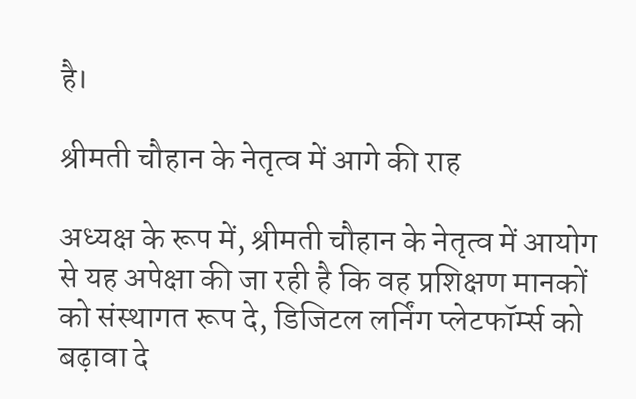है।

श्रीमती चौहान के नेतृत्व में आगे की राह

अध्यक्ष के रूप में, श्रीमती चौहान के नेतृत्व में आयोग से यह अपेक्षा की जा रही है कि वह प्रशिक्षण मानकों को संस्थागत रूप दे, डिजिटल लर्निंग प्लेटफॉर्म्स को बढ़ावा दे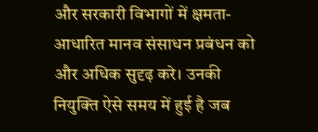और सरकारी विभागों में क्षमता-आधारित मानव संसाधन प्रबंधन को और अधिक सुदृढ़ करे। उनकी नियुक्ति ऐसे समय में हुई है जब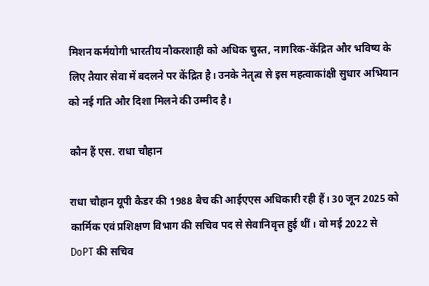मिशन कर्मयोगी भारतीय नौकरशाही को अधिक चुस्त, नागरिक-केंद्रित और भविष्य के लिए तैयार सेवा में बदलने पर केंद्रित है। उनके नेतृत्व से इस महत्वाकांक्षी सुधार अभियान को नई गति और दिशा मिलने की उम्मीद है।

कौन हैं एस. राधा चौहान

राधा चौहान यूपी कैडर की 1988 बैच की आईएएस अधिकारी रही हैं। 30 जून 2025 को कार्मिक एवं प्रशिक्षण विभाग की सचिव पद से सेवानिवृत्त हुई थीं। वो मई 2022 से DoPT की सचिव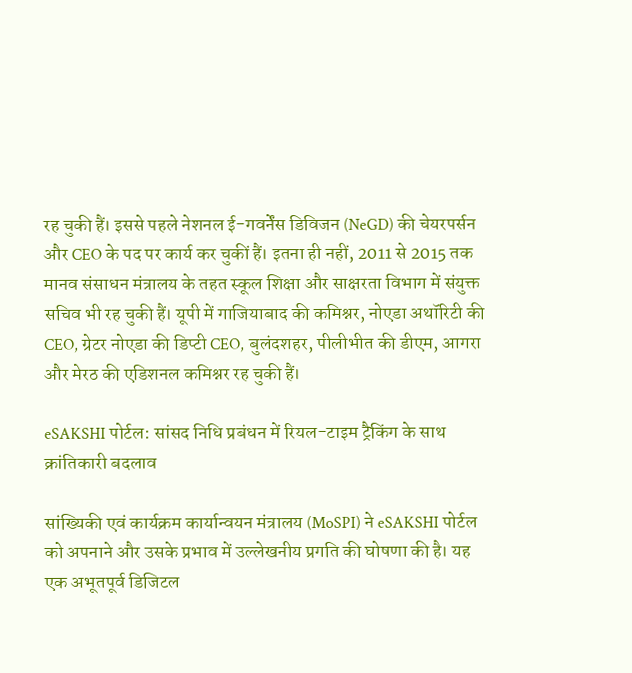रह चुकी हैं। इससे पहले नेशनल ई-गवर्नेंस डिविजन (NeGD) की चेयरपर्सन और CEO के पद पर कार्य कर चुकीं हैं। इतना ही नहीं, 2011 से 2015 तक मानव संसाधन मंत्रालय के तहत स्कूल शिक्षा और साक्षरता विभाग में संयुक्त सचिव भी रह चुकी हैं। यूपी में गाजियाबाद की कमिश्नर, नोएडा अथॉरिटी की CEO, ग्रेटर नोएडा की डिप्टी CEO, बुलंदशहर, पीलीभीत की डीएम, आगरा और मेरठ की एडिशनल कमिश्नर रह चुकी हैं।

eSAKSHI पोर्टल: सांसद निधि प्रबंधन में रियल-टाइम ट्रैकिंग के साथ क्रांतिकारी बदलाव

सांख्यिकी एवं कार्यक्रम कार्यान्वयन मंत्रालय (MoSPI) ने eSAKSHI पोर्टल को अपनाने और उसके प्रभाव में उल्लेखनीय प्रगति की घोषणा की है। यह एक अभूतपूर्व डिजिटल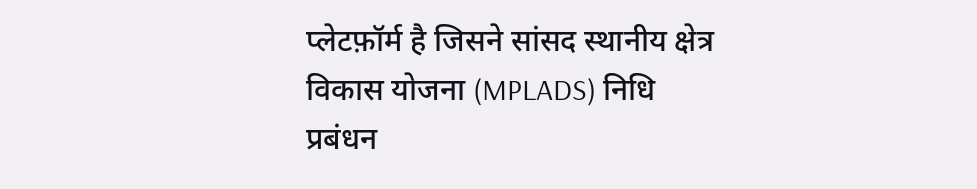प्लेटफ़ॉर्म है जिसने सांसद स्थानीय क्षेत्र विकास योजना (MPLADS) निधि प्रबंधन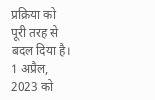प्रक्रिया को पूरी तरह से बदल दिया है। 1 अप्रैल, 2023 को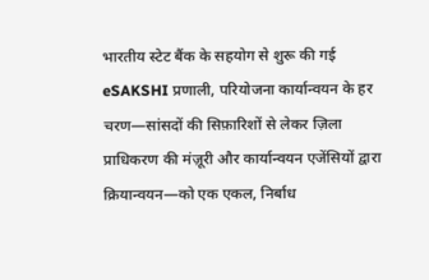भारतीय स्टेट बैंक के सहयोग से शुरू की गई eSAKSHI प्रणाली, परियोजना कार्यान्वयन के हर चरण—सांसदों की सिफ़ारिशों से लेकर ज़िला प्राधिकरण की मंज़ूरी और कार्यान्वयन एजेंसियों द्वारा क्रियान्वयन—को एक एकल, निर्बाध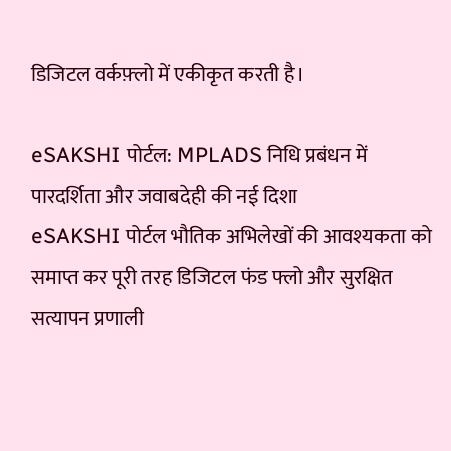डिजिटल वर्कफ़्लो में एकीकृत करती है।

eSAKSHI पोर्टल: MPLADS निधि प्रबंधन में पारदर्शिता और जवाबदेही की नई दिशा
eSAKSHI पोर्टल भौतिक अभिलेखों की आवश्यकता को समाप्त कर पूरी तरह डिजिटल फंड फ्लो और सुरक्षित सत्यापन प्रणाली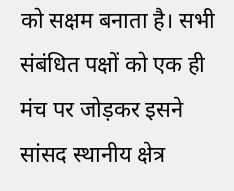को सक्षम बनाता है। सभी संबंधित पक्षों को एक ही मंच पर जोड़कर इसने सांसद स्थानीय क्षेत्र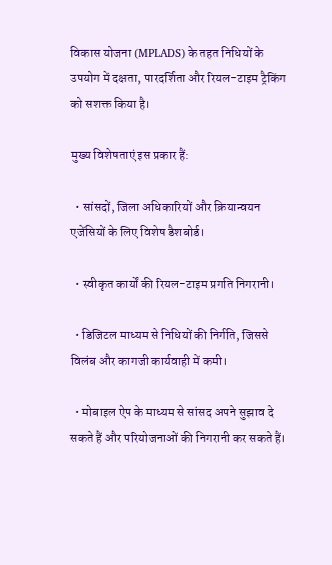विकास योजना (MPLADS) के तहत निधियों के उपयोग में दक्षता, पारदर्शिता और रियल-टाइम ट्रैकिंग को सशक्त किया है।

मुख्य विशेषताएं इस प्रकार हैं:

  • सांसदों, जिला अधिकारियों और क्रियान्वयन एजेंसियों के लिए विशेष डैशबोर्ड।

  • स्वीकृत कार्यों की रियल-टाइम प्रगति निगरानी।

  • डिजिटल माध्यम से निधियों की निर्गति, जिससे विलंब और कागजी कार्यवाही में कमी।

  • मोबाइल ऐप के माध्यम से सांसद अपने सुझाव दे सकते हैं और परियोजनाओं की निगरानी कर सकते हैं।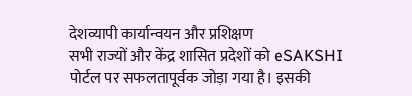देशव्यापी कार्यान्वयन और प्रशिक्षण
सभी राज्यों और केंद्र शासित प्रदेशों को eSAKSHI पोर्टल पर सफलतापूर्वक जोड़ा गया है। इसकी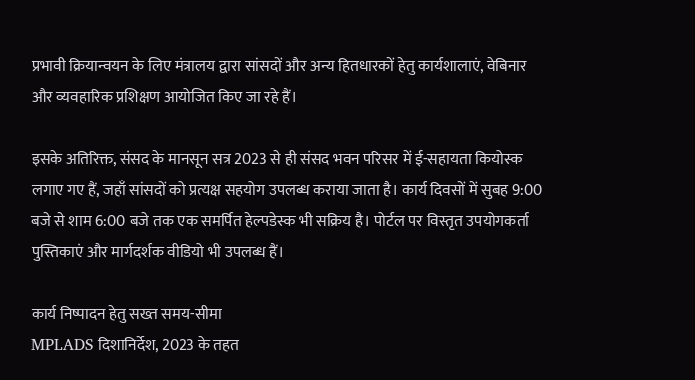प्रभावी क्रियान्वयन के लिए मंत्रालय द्वारा सांसदों और अन्य हितधारकों हेतु कार्यशालाएं, वेबिनार और व्यवहारिक प्रशिक्षण आयोजित किए जा रहे हैं।

इसके अतिरिक्त, संसद के मानसून सत्र 2023 से ही संसद भवन परिसर में ई-सहायता कियोस्क लगाए गए हैं, जहाँ सांसदों को प्रत्यक्ष सहयोग उपलब्ध कराया जाता है। कार्य दिवसों में सुबह 9:00 बजे से शाम 6:00 बजे तक एक समर्पित हेल्पडेस्क भी सक्रिय है। पोर्टल पर विस्तृत उपयोगकर्ता पुस्तिकाएं और मार्गदर्शक वीडियो भी उपलब्ध हैं।

कार्य निष्पादन हेतु सख्त समय-सीमा
MPLADS दिशानिर्देश, 2023 के तहत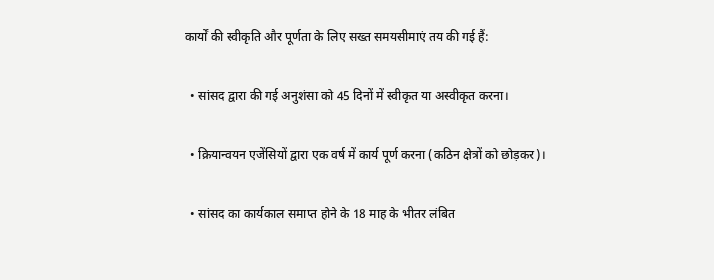कार्यों की स्वीकृति और पूर्णता के लिए सख्त समयसीमाएं तय की गई हैं:

  • सांसद द्वारा की गई अनुशंसा को 45 दिनों में स्वीकृत या अस्वीकृत करना।

  • क्रियान्वयन एजेंसियों द्वारा एक वर्ष में कार्य पूर्ण करना (कठिन क्षेत्रों को छोड़कर)।

  • सांसद का कार्यकाल समाप्त होने के 18 माह के भीतर लंबित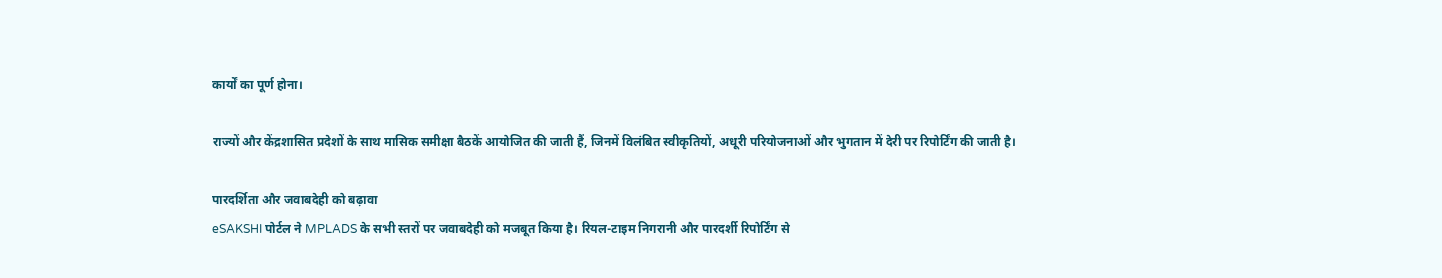कार्यों का पूर्ण होना।

राज्यों और केंद्रशासित प्रदेशों के साथ मासिक समीक्षा बैठकें आयोजित की जाती हैं, जिनमें विलंबित स्वीकृतियों, अधूरी परियोजनाओं और भुगतान में देरी पर रिपोर्टिंग की जाती है।

पारदर्शिता और जवाबदेही को बढ़ावा
eSAKSHI पोर्टल ने MPLADS के सभी स्तरों पर जवाबदेही को मजबूत किया है। रियल-टाइम निगरानी और पारदर्शी रिपोर्टिंग से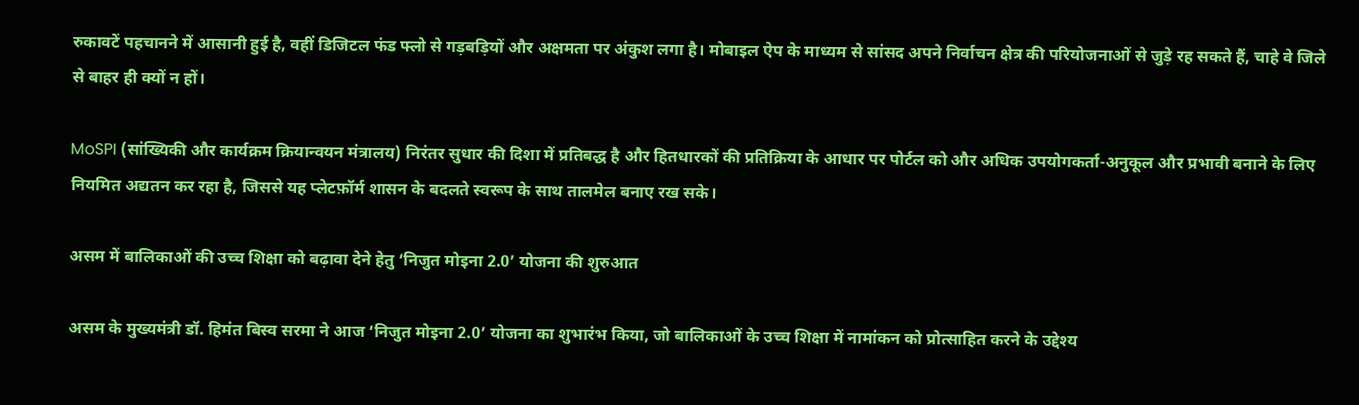रुकावटें पहचानने में आसानी हुई है, वहीं डिजिटल फंड फ्लो से गड़बड़ियों और अक्षमता पर अंकुश लगा है। मोबाइल ऐप के माध्यम से सांसद अपने निर्वाचन क्षेत्र की परियोजनाओं से जुड़े रह सकते हैं, चाहे वे जिले से बाहर ही क्यों न हों।

MoSPI (सांख्यिकी और कार्यक्रम क्रियान्वयन मंत्रालय) निरंतर सुधार की दिशा में प्रतिबद्ध है और हितधारकों की प्रतिक्रिया के आधार पर पोर्टल को और अधिक उपयोगकर्ता-अनुकूल और प्रभावी बनाने के लिए नियमित अद्यतन कर रहा है, जिससे यह प्लेटफ़ॉर्म शासन के बदलते स्वरूप के साथ तालमेल बनाए रख सके।

असम में बालिकाओं की उच्च शिक्षा को बढ़ावा देने हेतु ‘निजुत मोइना 2.0’ योजना की शुरुआत

असम के मुख्यमंत्री डॉ. हिमंत बिस्व सरमा ने आज ‘निजुत मोइना 2.0’ योजना का शुभारंभ किया, जो बालिकाओं के उच्च शिक्षा में नामांकन को प्रोत्साहित करने के उद्देश्य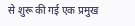से शुरू की गई एक प्रमुख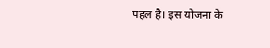पहल है। इस योजना के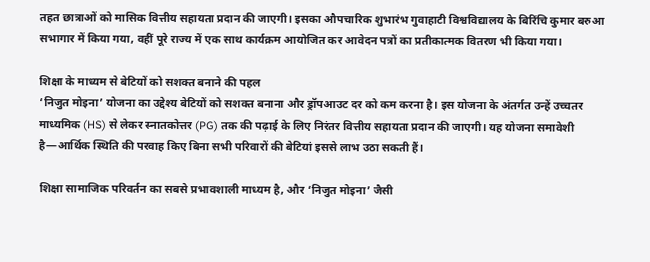तहत छात्राओं को मासिक वित्तीय सहायता प्रदान की जाएगी। इसका औपचारिक शुभारंभ गुवाहाटी विश्वविद्यालय के बिरिंचि कुमार बरुआ सभागार में किया गया, वहीं पूरे राज्य में एक साथ कार्यक्रम आयोजित कर आवेदन पत्रों का प्रतीकात्मक वितरण भी किया गया।

शिक्षा के माध्यम से बेटियों को सशक्त बनाने की पहल
‘निजुत मोइना’ योजना का उद्देश्य बेटियों को सशक्त बनाना और ड्रॉपआउट दर को कम करना है। इस योजना के अंतर्गत उन्हें उच्चतर माध्यमिक (HS) से लेकर स्नातकोत्तर (PG) तक की पढ़ाई के लिए निरंतर वित्तीय सहायता प्रदान की जाएगी। यह योजना समावेशी है—आर्थिक स्थिति की परवाह किए बिना सभी परिवारों की बेटियां इससे लाभ उठा सकती हैं।

शिक्षा सामाजिक परिवर्तन का सबसे प्रभावशाली माध्यम है, और ‘निजुत मोइना’ जैसी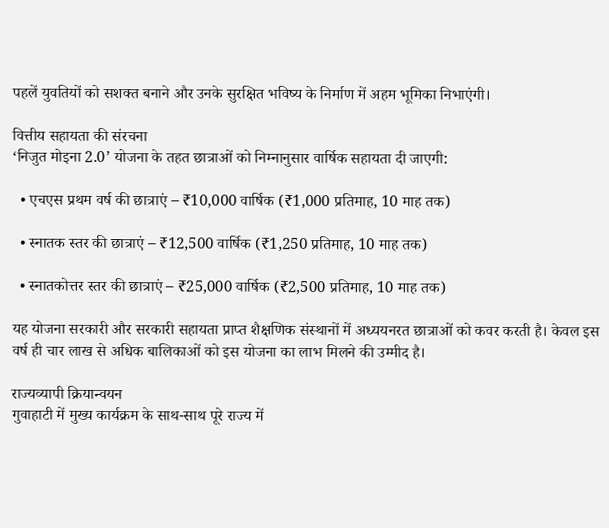पहलें युवतियों को सशक्त बनाने और उनके सुरक्षित भविष्य के निर्माण में अहम भूमिका निभाएंगी।

वित्तीय सहायता की संरचना
‘निजुत मोइना 2.0’ योजना के तहत छात्राओं को निम्नानुसार वार्षिक सहायता दी जाएगी:

  • एचएस प्रथम वर्ष की छात्राएं – ₹10,000 वार्षिक (₹1,000 प्रतिमाह, 10 माह तक)

  • स्नातक स्तर की छात्राएं – ₹12,500 वार्षिक (₹1,250 प्रतिमाह, 10 माह तक)

  • स्नातकोत्तर स्तर की छात्राएं – ₹25,000 वार्षिक (₹2,500 प्रतिमाह, 10 माह तक)

यह योजना सरकारी और सरकारी सहायता प्राप्त शैक्षणिक संस्थानों में अध्ययनरत छात्राओं को कवर करती है। केवल इस वर्ष ही चार लाख से अधिक बालिकाओं को इस योजना का लाभ मिलने की उम्मीद है।

राज्यव्यापी क्रियान्वयन
गुवाहाटी में मुख्य कार्यक्रम के साथ-साथ पूरे राज्य में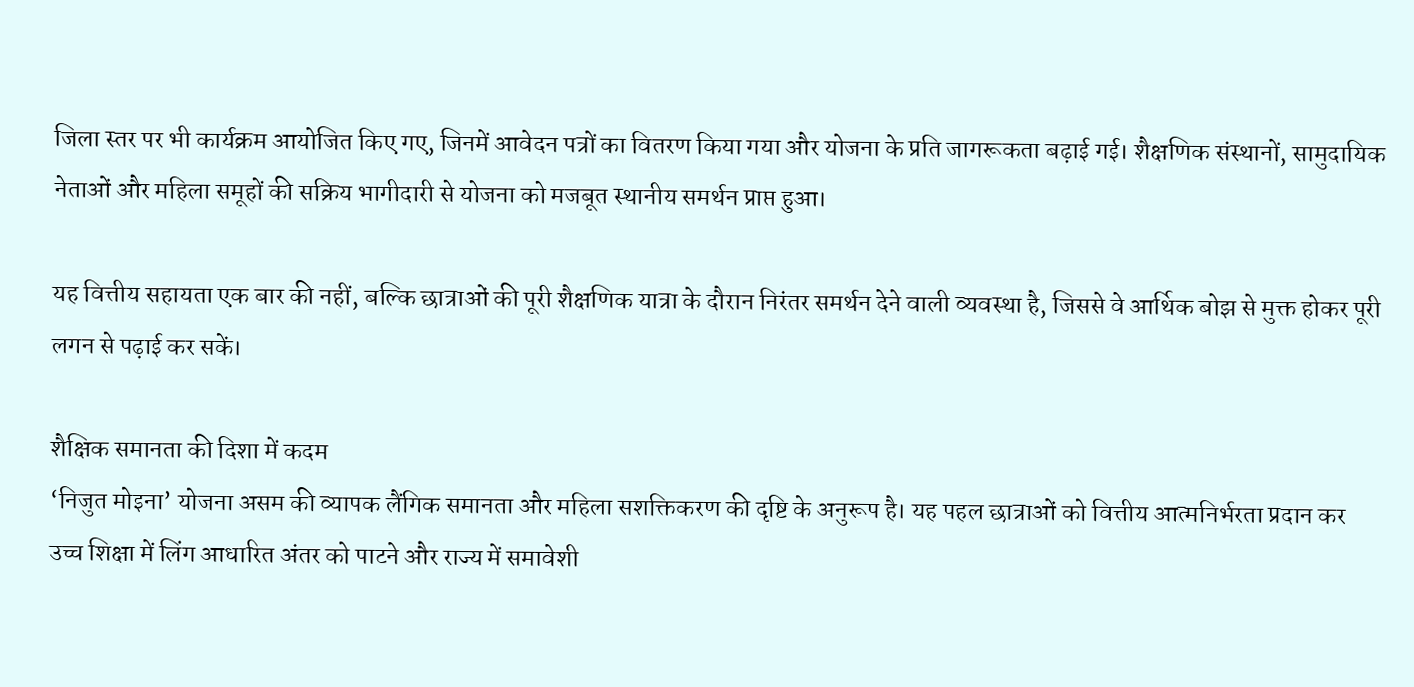जिला स्तर पर भी कार्यक्रम आयोजित किए गए, जिनमें आवेदन पत्रों का वितरण किया गया और योजना के प्रति जागरूकता बढ़ाई गई। शैक्षणिक संस्थानों, सामुदायिक नेताओं और महिला समूहों की सक्रिय भागीदारी से योजना को मजबूत स्थानीय समर्थन प्राप्त हुआ।

यह वित्तीय सहायता एक बार की नहीं, बल्कि छात्राओं की पूरी शैक्षणिक यात्रा के दौरान निरंतर समर्थन देने वाली व्यवस्था है, जिससे वे आर्थिक बोझ से मुक्त होकर पूरी लगन से पढ़ाई कर सकें।

शैक्षिक समानता की दिशा में कदम
‘निजुत मोइना’ योजना असम की व्यापक लैंगिक समानता और महिला सशक्तिकरण की दृष्टि के अनुरूप है। यह पहल छात्राओं को वित्तीय आत्मनिर्भरता प्रदान कर उच्च शिक्षा में लिंग आधारित अंतर को पाटने और राज्य में समावेशी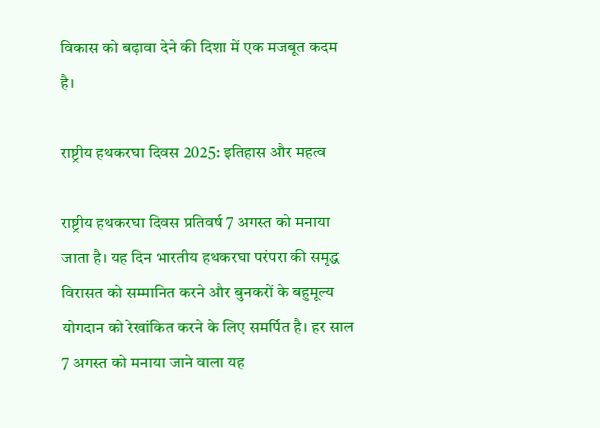विकास को बढ़ावा देने की दिशा में एक मजबूत कदम है।

राष्ट्रीय हथकरघा दिवस 2025: इतिहास और महत्व

राष्ट्रीय हथकरघा दिवस प्रतिवर्ष 7 अगस्त को मनाया जाता है। यह दिन भारतीय हथकरघा परंपरा की समृद्ध विरासत को सम्मानित करने और बुनकरों के बहुमूल्य योगदान को रेखांकित करने के लिए समर्पित है। हर साल 7 अगस्त को मनाया जाने वाला यह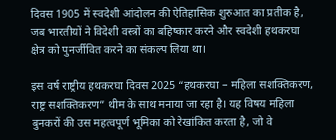दिवस 1905 में स्वदेशी आंदोलन की ऐतिहासिक शुरुआत का प्रतीक है, जब भारतीयों ने विदेशी वस्त्रों का बहिष्कार करने और स्वदेशी हथकरघा क्षेत्र को पुनर्जीवित करने का संकल्प लिया था।

इस वर्ष राष्ट्रीय हथकरघा दिवस 2025 “हथकरघा – महिला सशक्तिकरण, राष्ट्र सशक्तिकरण” थीम के साथ मनाया जा रहा है। यह विषय महिला बुनकरों की उस महत्वपूर्ण भूमिका को रेखांकित करता है, जो वे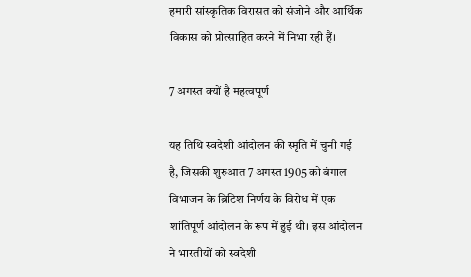हमारी सांस्कृतिक विरासत को संजोने और आर्थिक विकास को प्रोत्साहित करने में निभा रही हैं।

7 अगस्त क्यों है महत्वपूर्ण

यह तिथि स्वदेशी आंदोलन की स्मृति में चुनी गई है, जिसकी शुरुआत 7 अगस्त 1905 को बंगाल विभाजन के ब्रिटिश निर्णय के विरोध में एक शांतिपूर्ण आंदोलन के रूप में हुई थी। इस आंदोलन ने भारतीयों को स्वदेशी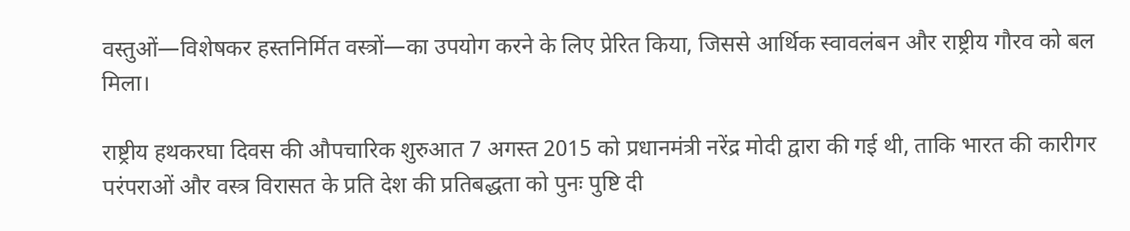वस्तुओं—विशेषकर हस्तनिर्मित वस्त्रों—का उपयोग करने के लिए प्रेरित किया, जिससे आर्थिक स्वावलंबन और राष्ट्रीय गौरव को बल मिला।

राष्ट्रीय हथकरघा दिवस की औपचारिक शुरुआत 7 अगस्त 2015 को प्रधानमंत्री नरेंद्र मोदी द्वारा की गई थी, ताकि भारत की कारीगर परंपराओं और वस्त्र विरासत के प्रति देश की प्रतिबद्धता को पुनः पुष्टि दी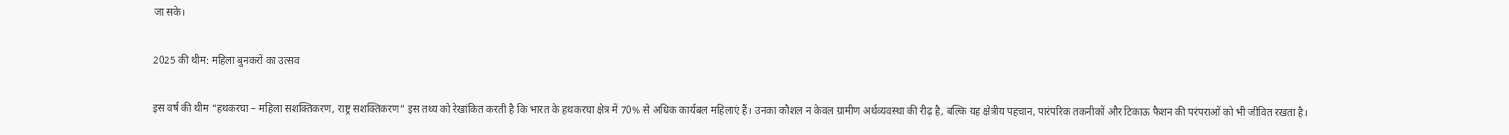जा सके।

2025 की थीम: महिला बुनकरों का उत्सव

इस वर्ष की थीम “हथकरघा – महिला सशक्तिकरण, राष्ट्र सशक्तिकरण” इस तथ्य को रेखांकित करती है कि भारत के हथकरघा क्षेत्र में 70% से अधिक कार्यबल महिलाएं हैं। उनका कौशल न केवल ग्रामीण अर्थव्यवस्था की रीढ़ है, बल्कि यह क्षेत्रीय पहचान, पारंपरिक तकनीकों और टिकाऊ फैशन की परंपराओं को भी जीवित रखता है।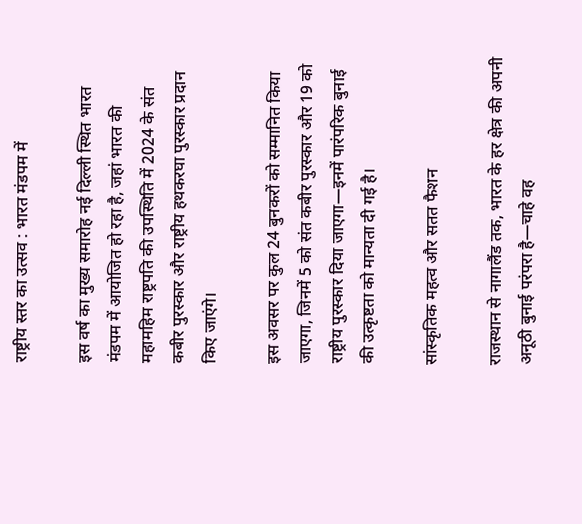राष्ट्रीय स्तर का उत्सव : भारत मंडपम में

इस वर्ष का मुख्य समारोह नई दिल्ली स्थित भारत मंडपम में आयोजित हो रहा है, जहां भारत की महामहिम राष्ट्रपति की उपस्थिति में 2024 के संत कबीर पुरस्कार और राष्ट्रीय हथकरघा पुरस्कार प्रदान किए जाएंगे।

इस अवसर पर कुल 24 बुनकरों को सम्मानित किया जाएगा, जिनमें 5 को संत कबीर पुरस्कार और 19 को राष्ट्रीय पुरस्कार दिया जाएगा—इनमें पारंपरिक बुनाई की उत्कृष्टता को मान्यता दी गई है।

सांस्कृतिक महत्व और सतत फैशन

राजस्थान से नागालैंड तक, भारत के हर क्षेत्र की अपनी अनूठी बुनाई परंपरा है—चाहे वह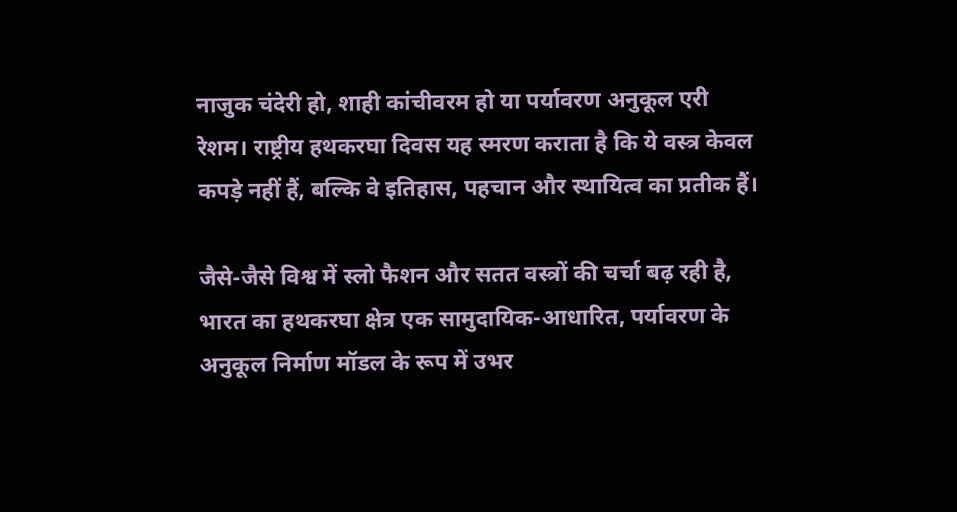नाजुक चंदेरी हो, शाही कांचीवरम हो या पर्यावरण अनुकूल एरी रेशम। राष्ट्रीय हथकरघा दिवस यह स्मरण कराता है कि ये वस्त्र केवल कपड़े नहीं हैं, बल्कि वे इतिहास, पहचान और स्थायित्व का प्रतीक हैं।

जैसे-जैसे विश्व में स्लो फैशन और सतत वस्त्रों की चर्चा बढ़ रही है, भारत का हथकरघा क्षेत्र एक सामुदायिक-आधारित, पर्यावरण के अनुकूल निर्माण मॉडल के रूप में उभर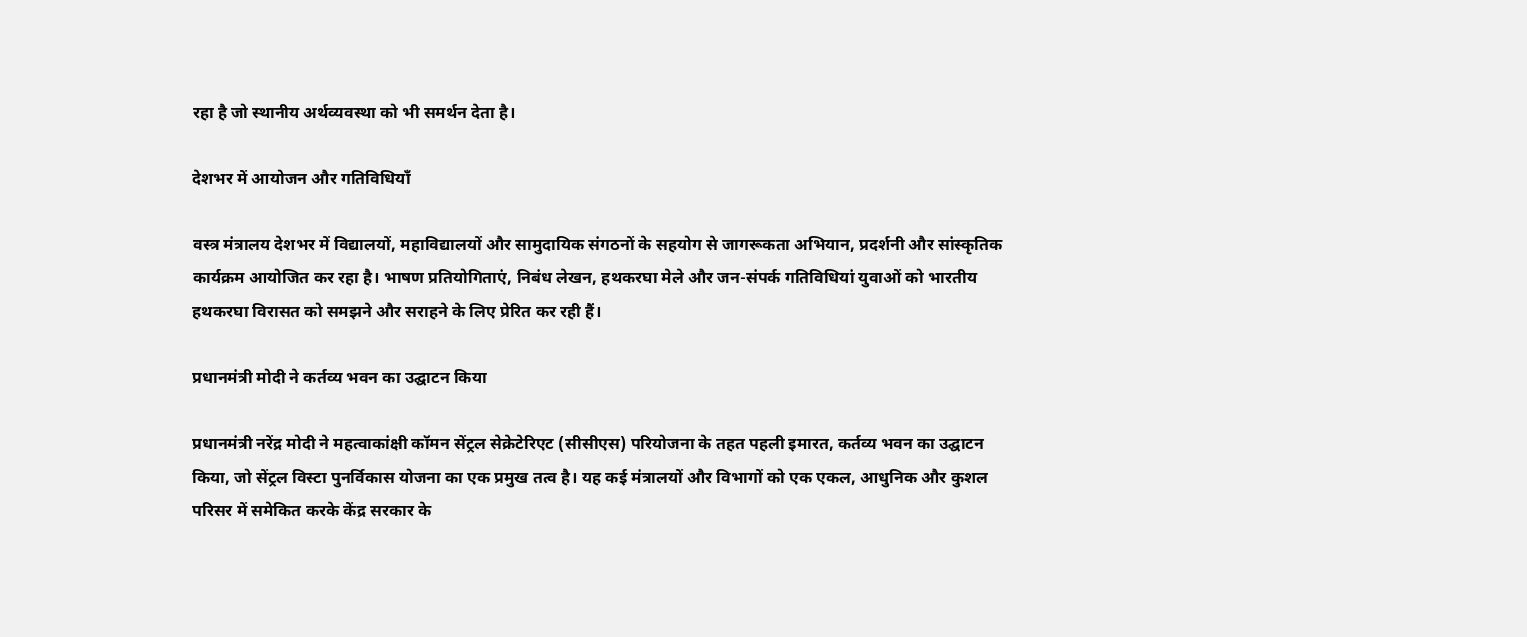रहा है जो स्थानीय अर्थव्यवस्था को भी समर्थन देता है।

देशभर में आयोजन और गतिविधियाँ

वस्त्र मंत्रालय देशभर में विद्यालयों, महाविद्यालयों और सामुदायिक संगठनों के सहयोग से जागरूकता अभियान, प्रदर्शनी और सांस्कृतिक कार्यक्रम आयोजित कर रहा है। भाषण प्रतियोगिताएं, निबंध लेखन, हथकरघा मेले और जन-संपर्क गतिविधियां युवाओं को भारतीय हथकरघा विरासत को समझने और सराहने के लिए प्रेरित कर रही हैं।

प्रधानमंत्री मोदी ने कर्तव्य भवन का उद्घाटन किया

प्रधानमंत्री नरेंद्र मोदी ने महत्वाकांक्षी कॉमन सेंट्रल सेक्रेटेरिएट (सीसीएस) परियोजना के तहत पहली इमारत, कर्तव्य भवन का उद्घाटन किया, जो सेंट्रल विस्टा पुनर्विकास योजना का एक प्रमुख तत्व है। यह कई मंत्रालयों और विभागों को एक एकल, आधुनिक और कुशल परिसर में समेकित करके केंद्र सरकार के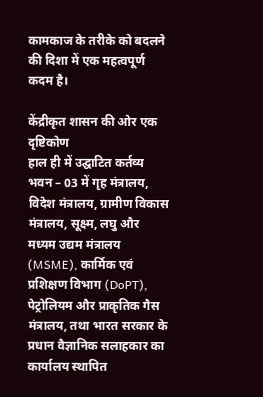कामकाज के तरीके को बदलने की दिशा में एक महत्वपूर्ण कदम है।

केंद्रीकृत शासन की ओर एक दृष्टिकोण
हाल ही में उद्घाटित कर्तव्य भवन – 03 में गृह मंत्रालय, विदेश मंत्रालय, ग्रामीण विकास मंत्रालय, सूक्ष्म, लघु और मध्यम उद्यम मंत्रालय (MSME), कार्मिक एवं प्रशिक्षण विभाग (DoPT), पेट्रोलियम और प्राकृतिक गैस मंत्रालय, तथा भारत सरकार के प्रधान वैज्ञानिक सलाहकार का कार्यालय स्थापित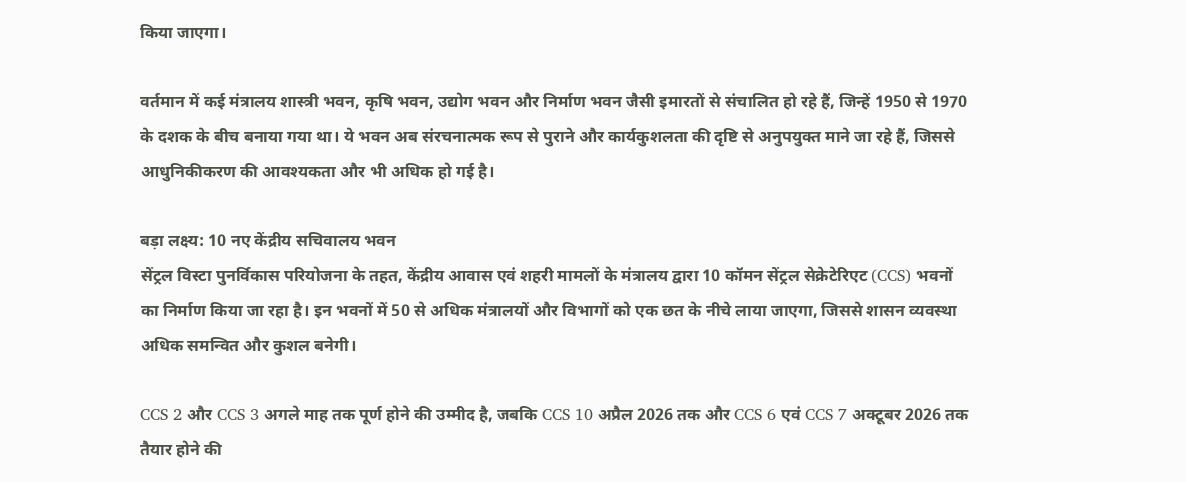किया जाएगा।

वर्तमान में कई मंत्रालय शास्त्री भवन, कृषि भवन, उद्योग भवन और निर्माण भवन जैसी इमारतों से संचालित हो रहे हैं, जिन्हें 1950 से 1970 के दशक के बीच बनाया गया था। ये भवन अब संरचनात्मक रूप से पुराने और कार्यकुशलता की दृष्टि से अनुपयुक्त माने जा रहे हैं, जिससे आधुनिकीकरण की आवश्यकता और भी अधिक हो गई है।

बड़ा लक्ष्य: 10 नए केंद्रीय सचिवालय भवन
सेंट्रल विस्टा पुनर्विकास परियोजना के तहत, केंद्रीय आवास एवं शहरी मामलों के मंत्रालय द्वारा 10 कॉमन सेंट्रल सेक्रेटेरिएट (CCS) भवनों का निर्माण किया जा रहा है। इन भवनों में 50 से अधिक मंत्रालयों और विभागों को एक छत के नीचे लाया जाएगा, जिससे शासन व्यवस्था अधिक समन्वित और कुशल बनेगी।

CCS 2 और CCS 3 अगले माह तक पूर्ण होने की उम्मीद है, जबकि CCS 10 अप्रैल 2026 तक और CCS 6 एवं CCS 7 अक्टूबर 2026 तक तैयार होने की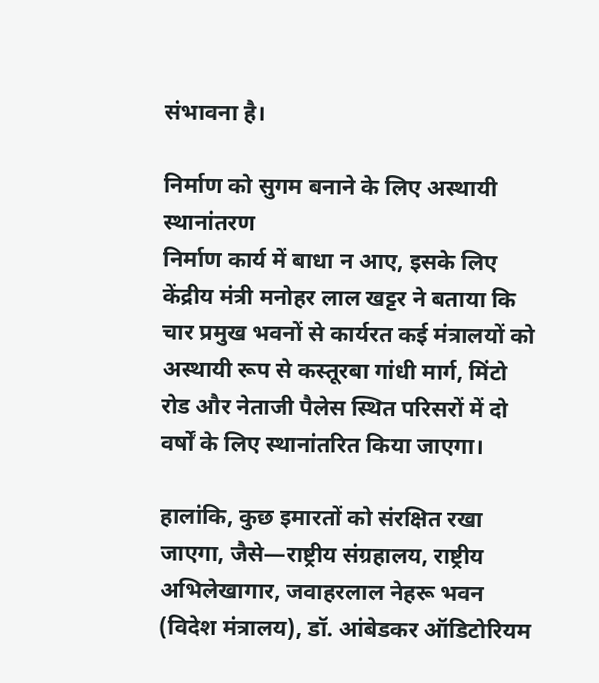संभावना है।

निर्माण को सुगम बनाने के लिए अस्थायी स्थानांतरण
निर्माण कार्य में बाधा न आए, इसके लिए केंद्रीय मंत्री मनोहर लाल खट्टर ने बताया कि चार प्रमुख भवनों से कार्यरत कई मंत्रालयों को अस्थायी रूप से कस्तूरबा गांधी मार्ग, मिंटो रोड और नेताजी पैलेस स्थित परिसरों में दो वर्षों के लिए स्थानांतरित किया जाएगा।

हालांकि, कुछ इमारतों को संरक्षित रखा जाएगा, जैसे—राष्ट्रीय संग्रहालय, राष्ट्रीय अभिलेखागार, जवाहरलाल नेहरू भवन (विदेश मंत्रालय), डॉ. आंबेडकर ऑडिटोरियम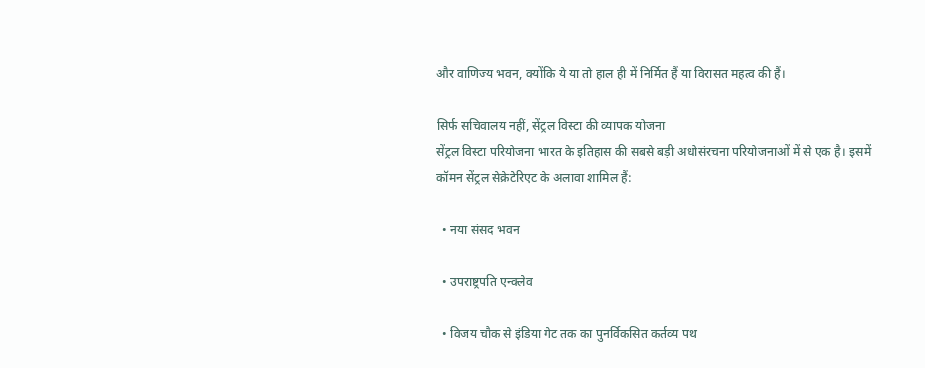और वाणिज्य भवन, क्योंकि ये या तो हाल ही में निर्मित हैं या विरासत महत्व की हैं।

सिर्फ सचिवालय नहीं, सेंट्रल विस्टा की व्यापक योजना
सेंट्रल विस्टा परियोजना भारत के इतिहास की सबसे बड़ी अधोसंरचना परियोजनाओं में से एक है। इसमें कॉमन सेंट्रल सेक्रेटेरिएट के अलावा शामिल हैं:

  • नया संसद भवन

  • उपराष्ट्रपति एन्क्लेव

  • विजय चौक से इंडिया गेट तक का पुनर्विकसित कर्तव्य पथ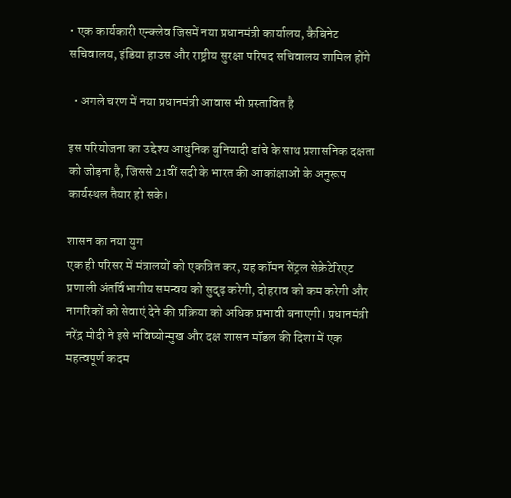• एक कार्यकारी एन्क्लेव जिसमें नया प्रधानमंत्री कार्यालय, कैबिनेट सचिवालय, इंडिया हाउस और राष्ट्रीय सुरक्षा परिषद सचिवालय शामिल होंगे

  • अगले चरण में नया प्रधानमंत्री आवास भी प्रस्तावित है

इस परियोजना का उद्देश्य आधुनिक बुनियादी ढांचे के साथ प्रशासनिक दक्षता को जोड़ना है, जिससे 21वीं सदी के भारत की आकांक्षाओं के अनुरूप कार्यस्थल तैयार हो सके।

शासन का नया युग
एक ही परिसर में मंत्रालयों को एकत्रित कर, यह कॉमन सेंट्रल सेक्रेटेरिएट प्रणाली अंतर्विभागीय समन्वय को सुदृढ़ करेगी, दोहराव को कम करेगी और नागरिकों को सेवाएं देने की प्रक्रिया को अधिक प्रभावी बनाएगी। प्रधानमंत्री नरेंद्र मोदी ने इसे भविष्योन्मुख और दक्ष शासन मॉडल की दिशा में एक महत्वपूर्ण कदम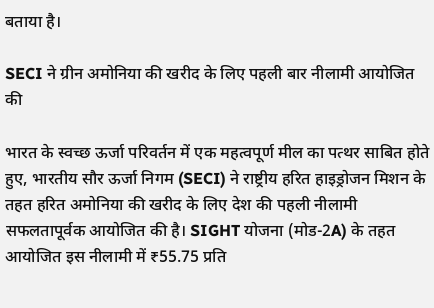बताया है।

SECI ने ग्रीन अमोनिया की खरीद के लिए पहली बार नीलामी आयोजित की

भारत के स्वच्छ ऊर्जा परिवर्तन में एक महत्वपूर्ण मील का पत्थर साबित होते हुए, भारतीय सौर ऊर्जा निगम (SECI) ने राष्ट्रीय हरित हाइड्रोजन मिशन के तहत हरित अमोनिया की खरीद के लिए देश की पहली नीलामी सफलतापूर्वक आयोजित की है। SIGHT योजना (मोड-2A) के तहत आयोजित इस नीलामी में ₹55.75 प्रति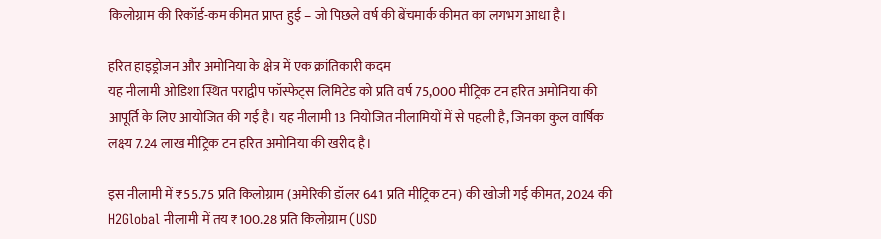किलोग्राम की रिकॉर्ड-कम कीमत प्राप्त हुई – जो पिछले वर्ष की बेंचमार्क कीमत का लगभग आधा है।

हरित हाइड्रोजन और अमोनिया के क्षेत्र में एक क्रांतिकारी कदम
यह नीलामी ओडिशा स्थित पराद्वीप फॉस्फेट्स लिमिटेड को प्रति वर्ष 75,000 मीट्रिक टन हरित अमोनिया की आपूर्ति के लिए आयोजित की गई है। यह नीलामी 13 नियोजित नीलामियों में से पहली है, जिनका कुल वार्षिक लक्ष्य 7.24 लाख मीट्रिक टन हरित अमोनिया की खरीद है।

इस नीलामी में ₹55.75 प्रति किलोग्राम (अमेरिकी डॉलर 641 प्रति मीट्रिक टन) की खोजी गई कीमत, 2024 की H2Global नीलामी में तय ₹100.28 प्रति किलोग्राम (USD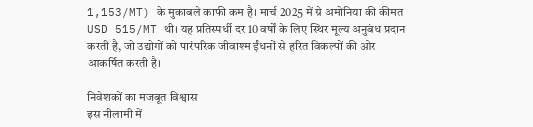1,153/MT) के मुकाबले काफी कम है। मार्च 2025 में ग्रे अमोनिया की कीमत USD 515/MT थी। यह प्रतिस्पर्धी दर 10 वर्षों के लिए स्थिर मूल्य अनुबंध प्रदान करती है, जो उद्योगों को पारंपरिक जीवाश्म ईंधनों से हरित विकल्पों की ओर आकर्षित करती है।

निवेशकों का मजबूत विश्वास
इस नीलामी में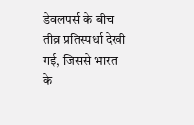डेवलपर्स के बीच तीव्र प्रतिस्पर्धा देखी गई, जिससे भारत के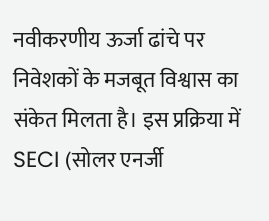नवीकरणीय ऊर्जा ढांचे पर निवेशकों के मजबूत विश्वास का संकेत मिलता है। इस प्रक्रिया में SECI (सोलर एनर्जी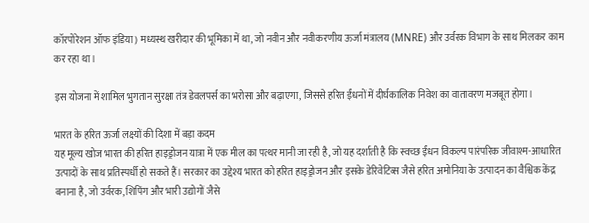कॉरपोरेशन ऑफ इंडिया) मध्यस्थ खरीदार की भूमिका में था, जो नवीन और नवीकरणीय ऊर्जा मंत्रालय (MNRE) और उर्वरक विभाग के साथ मिलकर काम कर रहा था।

इस योजना में शामिल भुगतान सुरक्षा तंत्र डेवलपर्स का भरोसा और बढ़ाएगा, जिससे हरित ईंधनों में दीर्घकालिक निवेश का वातावरण मजबूत होगा।

भारत के हरित ऊर्जा लक्ष्यों की दिशा में बड़ा कदम
यह मूल्य खोज भारत की हरित हाइड्रोजन यात्रा में एक मील का पत्थर मानी जा रही है, जो यह दर्शाती है कि स्वच्छ ईंधन विकल्प पारंपरिक जीवाश्म-आधारित उत्पादों के साथ प्रतिस्पर्धी हो सकते हैं। सरकार का उद्देश्य भारत को हरित हाइड्रोजन और इसके डेरिवेटिव्स जैसे हरित अमोनिया के उत्पादन का वैश्विक केंद्र बनाना है, जो उर्वरक, शिपिंग और भारी उद्योगों जैसे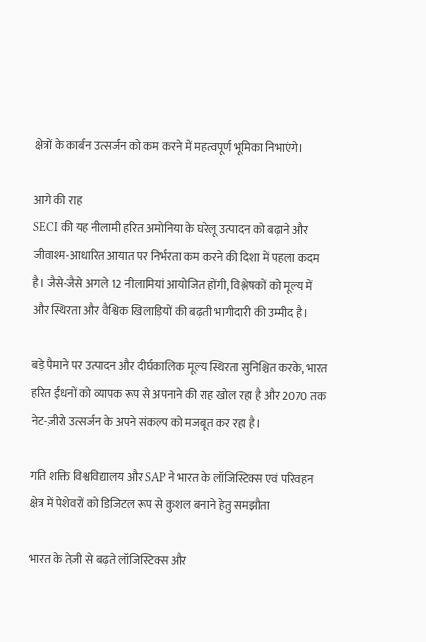क्षेत्रों के कार्बन उत्सर्जन को कम करने में महत्वपूर्ण भूमिका निभाएंगे।

आगे की राह
SECI की यह नीलामी हरित अमोनिया के घरेलू उत्पादन को बढ़ाने और जीवाश्म-आधारित आयात पर निर्भरता कम करने की दिशा में पहला कदम है। जैसे-जैसे अगले 12 नीलामियां आयोजित होंगी, विश्लेषकों को मूल्य में और स्थिरता और वैश्विक खिलाड़ियों की बढ़ती भागीदारी की उम्मीद है।

बड़े पैमाने पर उत्पादन और दीर्घकालिक मूल्य स्थिरता सुनिश्चित करके, भारत हरित ईंधनों को व्यापक रूप से अपनाने की राह खोल रहा है और 2070 तक नेट-ज़ीरो उत्सर्जन के अपने संकल्प को मजबूत कर रहा है।

गति शक्ति विश्वविद्यालय और SAP ने भारत के लॉजिस्टिक्स एवं परिवहन क्षेत्र में पेशेवरों को डिजिटल रूप से कुशल बनाने हेतु समझौता

भारत के तेज़ी से बढ़ते लॉजिस्टिक्स और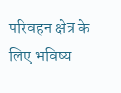परिवहन क्षेत्र के लिए भविष्य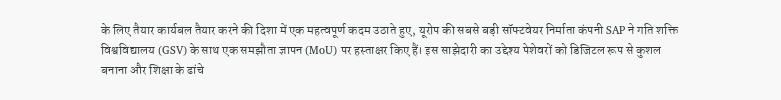के लिए तैयार कार्यबल तैयार करने की दिशा में एक महत्वपूर्ण कदम उठाते हुए, यूरोप की सबसे बड़ी सॉफ्टवेयर निर्माता कंपनी SAP ने गति शक्ति विश्वविद्यालय (GSV) के साथ एक समझौता ज्ञापन (MoU) पर हस्ताक्षर किए हैं। इस साझेदारी का उद्देश्य पेशेवरों को डिजिटल रूप से कुशल बनाना और शिक्षा के ढांचे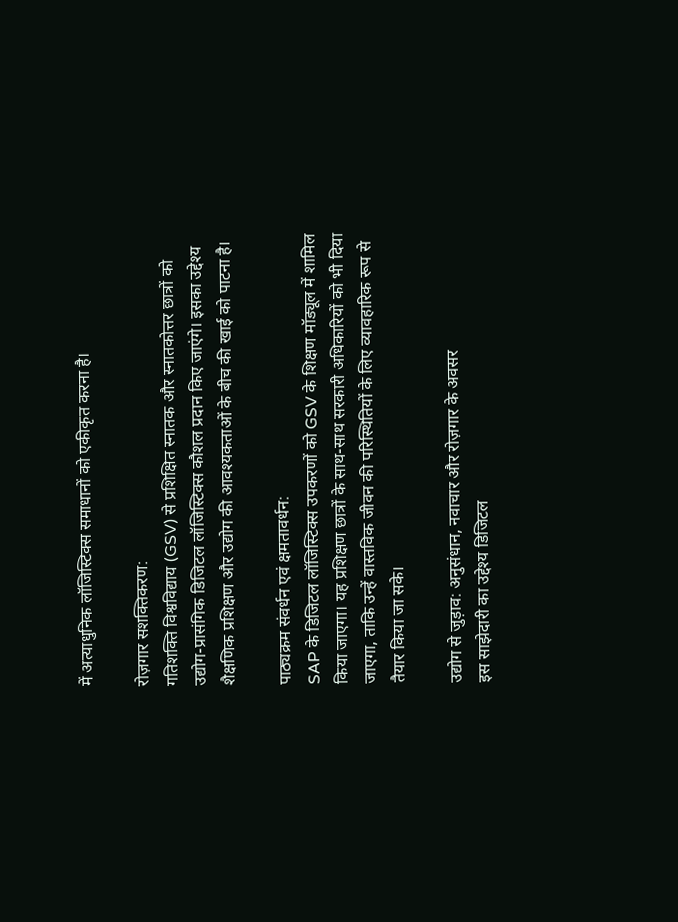में अत्याधुनिक लॉजिस्टिक्स समाधानों को एकीकृत करना है।

रोज़गार सशक्तिकरण:
गतिशक्ति विश्वविद्याय (GSV) से प्रशिक्षित स्नातक और स्नातकोत्तर छात्रों को उद्योग-प्रासंगिक डिजिटल लॉजिस्टिक्स कौशल प्रदान किए जाएंगे। इसका उद्देश्य शैक्षणिक प्रशिक्षण और उद्योग की आवश्यकताओं के बीच की खाई को पाटना है।

पाठ्यक्रम संवर्धन एवं क्षमतावर्धन:
SAP के डिजिटल लॉजिस्टिक्स उपकरणों को GSV के शिक्षण मॉड्यूल में शामिल किया जाएगा। यह प्रशिक्षण छात्रों के साथ-साथ सरकारी अधिकारियों को भी दिया जाएगा, ताकि उन्हें वास्तविक जीवन की परिस्थितियों के लिए व्यावहारिक रूप से तैयार किया जा सके।

उद्योग से जुड़ाव: अनुसंधान, नवाचार और रोज़गार के अवसर
इस साझेदारी का उद्देश्य डिजिटल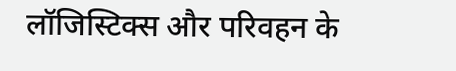लॉजिस्टिक्स और परिवहन के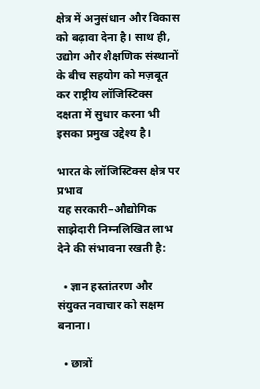क्षेत्र में अनुसंधान और विकास को बढ़ावा देना है। साथ ही, उद्योग और शैक्षणिक संस्थानों के बीच सहयोग को मज़बूत कर राष्ट्रीय लॉजिस्टिक्स दक्षता में सुधार करना भी इसका प्रमुख उद्देश्य है।

भारत के लॉजिस्टिक्स क्षेत्र पर प्रभाव
यह सरकारी–औद्योगिक साझेदारी निम्नलिखित लाभ देने की संभावना रखती है:

  • ज्ञान हस्तांतरण और संयुक्त नवाचार को सक्षम बनाना।

  • छात्रों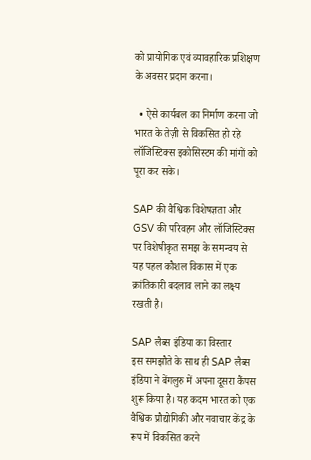को प्रायोगिक एवं व्यावहारिक प्रशिक्षण के अवसर प्रदान करना।

  • ऐसे कार्यबल का निर्माण करना जो भारत के तेज़ी से विकसित हो रहे लॉजिस्टिक्स इकोसिस्टम की मांगों को पूरा कर सके।

SAP की वैश्विक विशेषज्ञता और GSV की परिवहन और लॉजिस्टिक्स पर विशेषीकृत समझ के समन्वय से यह पहल कौशल विकास में एक क्रांतिकारी बदलाव लाने का लक्ष्य रखती है।

SAP लैब्स इंडिया का विस्तार
इस समझौते के साथ ही SAP लैब्स इंडिया ने बेंगलुरु में अपना दूसरा कैंपस शुरू किया है। यह कदम भारत को एक वैश्विक प्रौद्योगिकी और नवाचार केंद्र के रूप में विकसित करने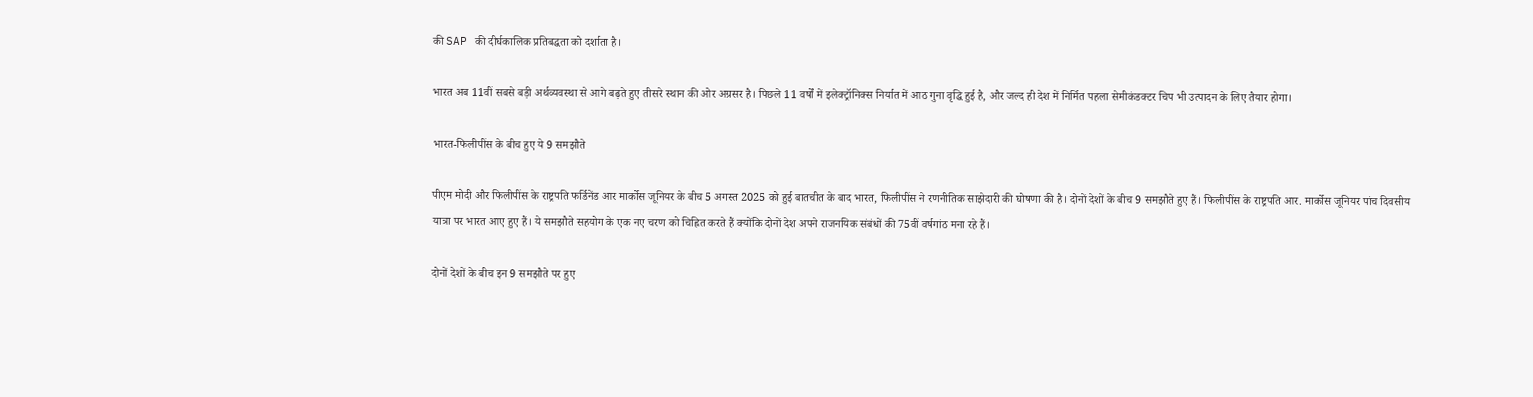की SAP की दीर्घकालिक प्रतिबद्धता को दर्शाता है।

भारत अब 11वीं सबसे बड़ी अर्थव्यवस्था से आगे बढ़ते हुए तीसरे स्थान की ओर अग्रसर है। पिछले 11 वर्षों में इलेक्ट्रॉनिक्स निर्यात में आठ गुना वृद्धि हुई है, और जल्द ही देश में निर्मित पहला सेमीकंडक्टर चिप भी उत्पादन के लिए तैयार होगा।

भारत-फिलीपींस के बीच हुए ये 9 समझौते

पीएम मोदी और फिलीपींस के राष्ट्रपति फर्डिनेंड आर मार्कोस जूनियर के बीच 5 अगस्त 2025 को हुई बातचीत के बाद भारत, फिलीपींस ने रणनीतिक साझेदारी की घोषणा की है। दोनों देशों के बीच 9 समझौते हुए हैं। फिलीपींस के राष्ट्रपति आर. मार्कोस जूनियर पांच दिवसीय यात्रा पर भारत आए हुए हैं। ये समझौते सहयोग के एक नए चरण को चिह्नित करते हैं क्योंकि दोनों देश अपने राजनयिक संबंधों की 75वीं वर्षगांठ मना रहे हैं।

दोनों देशों के बीच इन 9 समझौते पर हुए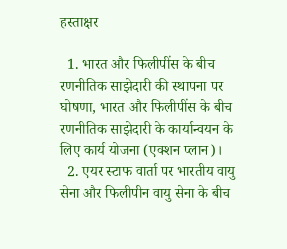हस्ताक्षर

  1. भारत और फिलीपींस के बीच रणनीतिक साझेदारी की स्थापना पर घोषणा, भारत और फिलीपींस के बीच रणनीतिक साझेदारी के कार्यान्वयन के लिए कार्य योजना (एक्शन प्लान)।
  2. एयर स्टाफ वार्ता पर भारतीय वायु सेना और फिलीपीन वायु सेना के बीच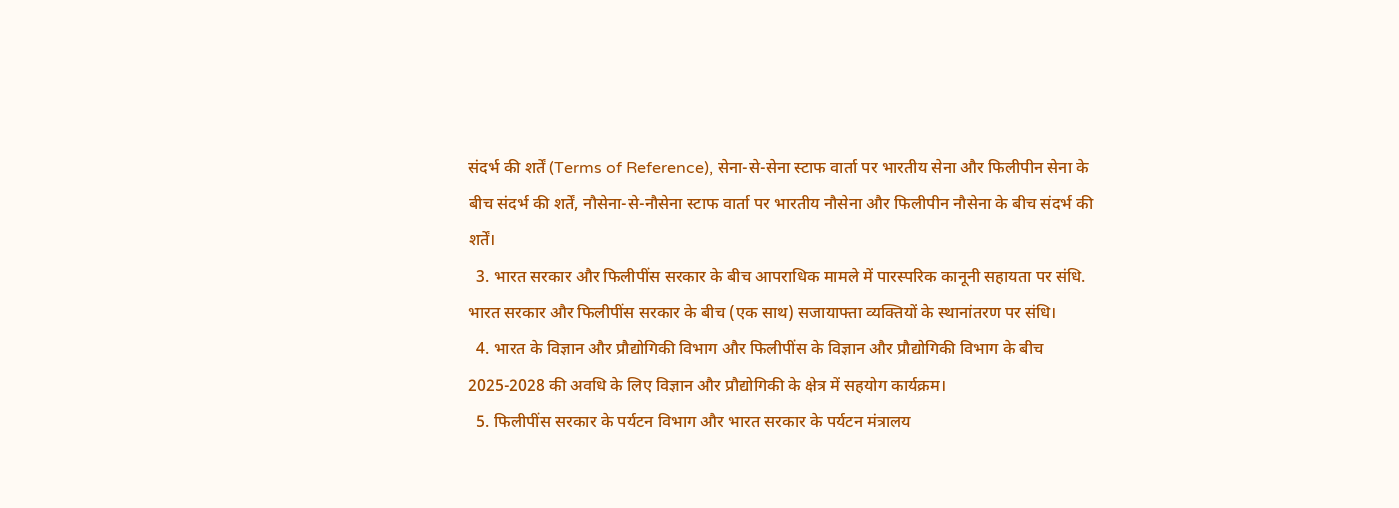संदर्भ की शर्तें (Terms of Reference), सेना-से-सेना स्टाफ वार्ता पर भारतीय सेना और फिलीपीन सेना के बीच संदर्भ की शर्तें, नौसेना-से-नौसेना स्टाफ वार्ता पर भारतीय नौसेना और फिलीपीन नौसेना के बीच संदर्भ की शर्तें।
  3. भारत सरकार और फिलीपींस सरकार के बीच आपराधिक मामले में पारस्परिक कानूनी सहायता पर संधि. भारत सरकार और फिलीपींस सरकार के बीच (एक साथ) सजायाफ्ता व्यक्तियों के स्थानांतरण पर संधि।
  4. भारत के विज्ञान और प्रौद्योगिकी विभाग और फिलीपींस के विज्ञान और प्रौद्योगिकी विभाग के बीच 2025-2028 की अवधि के लिए विज्ञान और प्रौद्योगिकी के क्षेत्र में सहयोग कार्यक्रम।
  5. फिलीपींस सरकार के पर्यटन विभाग और भारत सरकार के पर्यटन मंत्रालय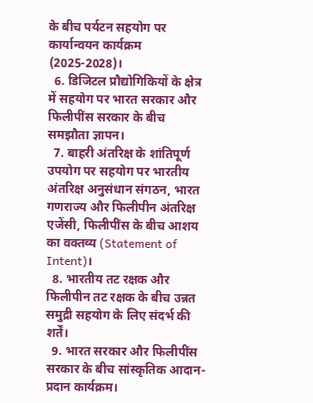के बीच पर्यटन सहयोग पर कार्यान्वयन कार्यक्रम (2025-2028)।
  6. डिजिटल प्रौद्योगिकियों के क्षेत्र में सहयोग पर भारत सरकार और फिलीपींस सरकार के बीच समझौता ज्ञापन।
  7. बाहरी अंतरिक्ष के शांतिपूर्ण उपयोग पर सहयोग पर भारतीय अंतरिक्ष अनुसंधान संगठन, भारत गणराज्य और फिलीपीन अंतरिक्ष एजेंसी, फिलीपींस के बीच आशय का वक्तव्य (Statement of Intent)।
  8. भारतीय तट रक्षक और फिलीपीन तट रक्षक के बीच उन्नत समुद्री सहयोग के लिए संदर्भ की शर्तें।
  9. भारत सरकार और फिलीपींस सरकार के बीच सांस्कृतिक आदान-प्रदान कार्यक्रम।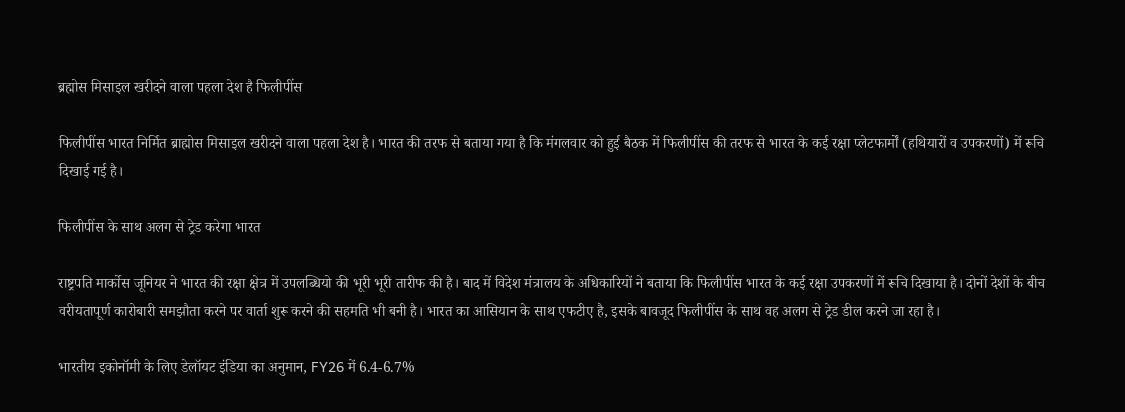ब्रह्मोस मिसाइल खरीदने वाला पहला देश है फिलीपींस

फिलीपींस भारत निर्मित ब्राह्मोस मिसाइल खरीदने वाला पहला देश है। भारत की तरफ से बताया गया है कि मंगलवार को हुई बैठक में फिलीपींस की तरफ से भारत के कई रक्षा प्लेटफार्मों (हथियारों व उपकरणों) में रूचि दिखाई गई है।

फिलीपींस के साथ अलग से ट्रेड करेगा भारत

राष्ट्रपति मार्कोस जूनियर ने भारत की रक्षा क्षेत्र में उपलब्धियो की भूरी भूरी तारीफ की है। बाद में विदेश मंत्रालय के अधिकारियों ने बताया कि फिलीपींस भारत के कई रक्षा उपकरणों में रूचि दिखाया है। दोनों देशों के बीच वरीयतापूर्ण कारोबारी समझौता करने पर वार्ता शुरू करने की सहमति भी बनी है। भारत का आसियान के साथ एफटीए है, इसके बावजूद फिलीपींस के साथ वह अलग से ट्रेड डील करने जा रहा है।

भारतीय इकोनॉमी के लिए डेलॉयट इंडिया का अनुमान, FY26 में 6.4-6.7%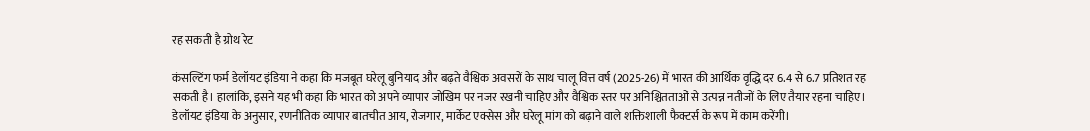रह सकती है ग्रोथ रेट

कंसल्टिंग फर्म डेलॉयट इंडिया ने कहा कि मजबूत घरेलू बुनियाद और बढ़ते वैश्विक अवसरों के साथ चालू वित्त वर्ष (2025-26) में भारत की आर्थिक वृद्धि दर 6.4 से 6.7 प्रतिशत रह सकती है। हालांकि, इसने यह भी कहा कि भारत को अपने व्यापार जोखिम पर नजर रखनी चाहिए और वैश्विक स्तर पर अनिश्चितताओं से उत्पन्न नतीजों के लिए तैयार रहना चाहिए। डेलॉयट इंडिया के अनुसार, रणनीतिक व्यापार बातचीत आय, रोजगार, मार्केट एक्सेस और घरेलू मांग को बढ़ाने वाले शक्तिशाली फैक्टर्स के रूप में काम करेंगी।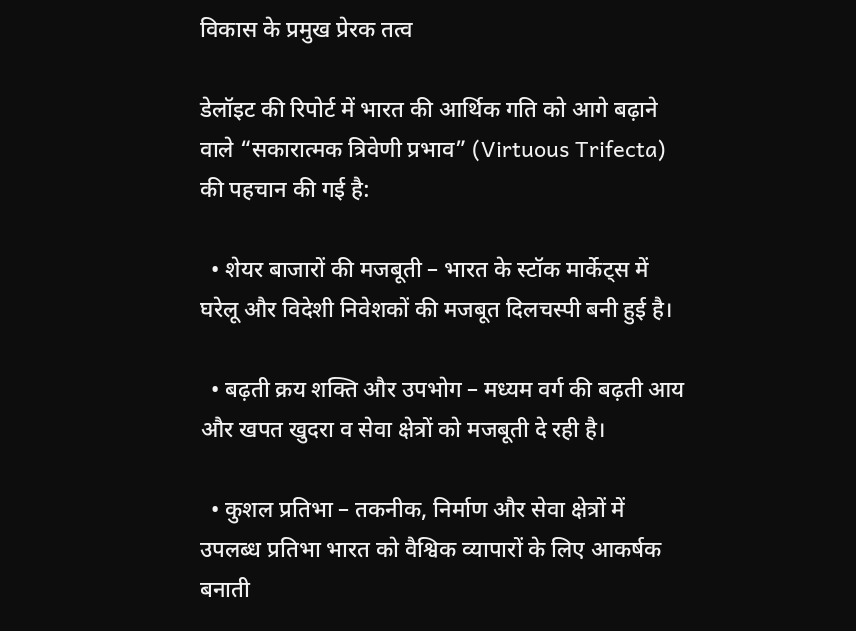विकास के प्रमुख प्रेरक तत्व

डेलॉइट की रिपोर्ट में भारत की आर्थिक गति को आगे बढ़ाने वाले “सकारात्मक त्रिवेणी प्रभाव” (Virtuous Trifecta) की पहचान की गई है:

  • शेयर बाजारों की मजबूती – भारत के स्टॉक मार्केट्स में घरेलू और विदेशी निवेशकों की मजबूत दिलचस्पी बनी हुई है।

  • बढ़ती क्रय शक्ति और उपभोग – मध्यम वर्ग की बढ़ती आय और खपत खुदरा व सेवा क्षेत्रों को मजबूती दे रही है।

  • कुशल प्रतिभा – तकनीक, निर्माण और सेवा क्षेत्रों में उपलब्ध प्रतिभा भारत को वैश्विक व्यापारों के लिए आकर्षक बनाती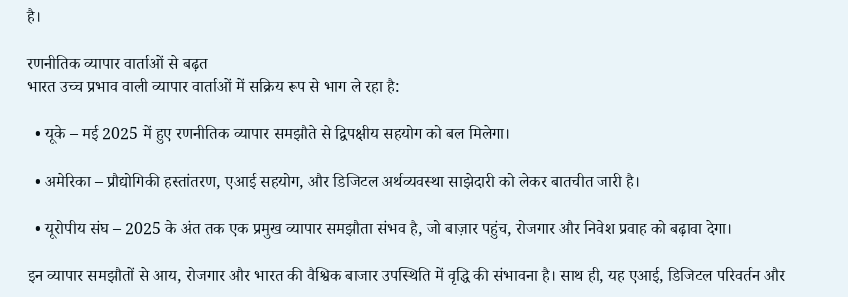है।

रणनीतिक व्यापार वार्ताओं से बढ़त
भारत उच्च प्रभाव वाली व्यापार वार्ताओं में सक्रिय रूप से भाग ले रहा है:

  • यूके – मई 2025 में हुए रणनीतिक व्यापार समझौते से द्विपक्षीय सहयोग को बल मिलेगा।

  • अमेरिका – प्रौद्योगिकी हस्तांतरण, एआई सहयोग, और डिजिटल अर्थव्यवस्था साझेदारी को लेकर बातचीत जारी है।

  • यूरोपीय संघ – 2025 के अंत तक एक प्रमुख व्यापार समझौता संभव है, जो बाज़ार पहुंच, रोजगार और निवेश प्रवाह को बढ़ावा देगा।

इन व्यापार समझौतों से आय, रोजगार और भारत की वैश्विक बाजार उपस्थिति में वृद्धि की संभावना है। साथ ही, यह एआई, डिजिटल परिवर्तन और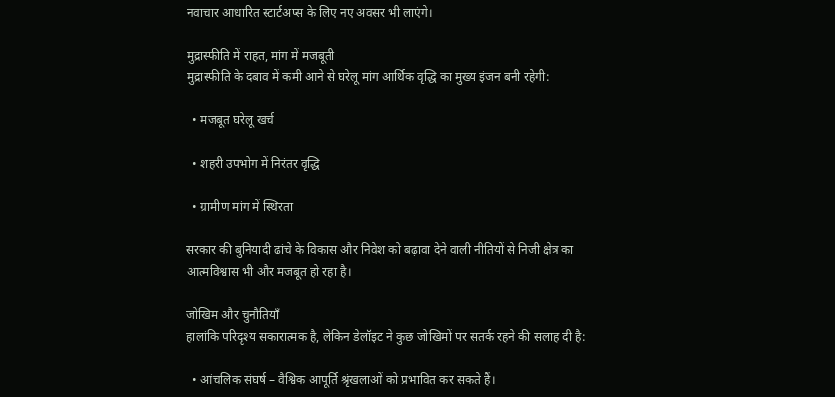नवाचार आधारित स्टार्टअप्स के लिए नए अवसर भी लाएंगे।

मुद्रास्फीति में राहत, मांग में मजबूती
मुद्रास्फीति के दबाव में कमी आने से घरेलू मांग आर्थिक वृद्धि का मुख्य इंजन बनी रहेगी:

  • मजबूत घरेलू खर्च

  • शहरी उपभोग में निरंतर वृद्धि

  • ग्रामीण मांग में स्थिरता

सरकार की बुनियादी ढांचे के विकास और निवेश को बढ़ावा देने वाली नीतियों से निजी क्षेत्र का आत्मविश्वास भी और मजबूत हो रहा है।

जोखिम और चुनौतियाँ
हालांकि परिदृश्य सकारात्मक है, लेकिन डेलॉइट ने कुछ जोखिमों पर सतर्क रहने की सलाह दी है:

  • आंचलिक संघर्ष – वैश्विक आपूर्ति श्रृंखलाओं को प्रभावित कर सकते हैं।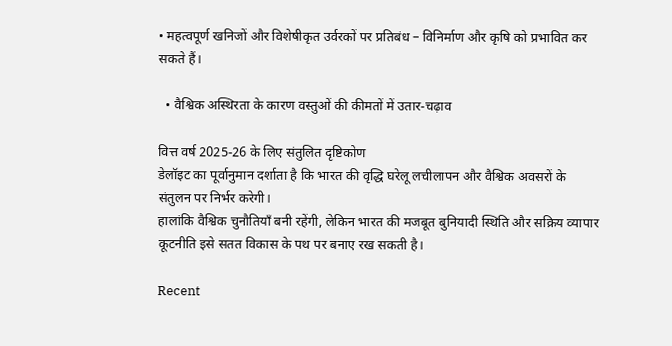• महत्वपूर्ण खनिजों और विशेषीकृत उर्वरकों पर प्रतिबंध – विनिर्माण और कृषि को प्रभावित कर सकते हैं।

  • वैश्विक अस्थिरता के कारण वस्तुओं की कीमतों में उतार-चढ़ाव

वित्त वर्ष 2025-26 के लिए संतुलित दृष्टिकोण
डेलॉइट का पूर्वानुमान दर्शाता है कि भारत की वृद्धि घरेलू लचीलापन और वैश्विक अवसरों के संतुलन पर निर्भर करेगी।
हालांकि वैश्विक चुनौतियाँ बनी रहेंगी, लेकिन भारत की मजबूत बुनियादी स्थिति और सक्रिय व्यापार कूटनीति इसे सतत विकास के पथ पर बनाए रख सकती है।

Recent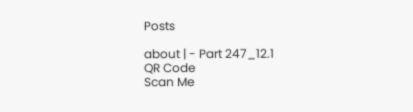Posts

about | - Part 247_12.1
QR Code
Scan Me